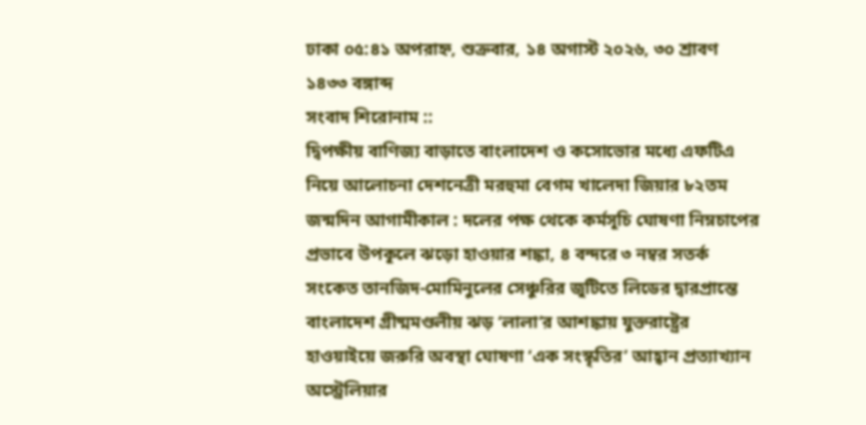ঢাকা ০৫:৪১ অপরাহ্ন, শুক্রবার, ১৪ অগাস্ট ২০২৬, ৩০ শ্রাবণ ১৪৩৩ বঙ্গাব্দ
সংবাদ শিরোনাম ::
দ্বিপক্ষীয় বাণিজ্য বাড়াতে বাংলাদেশ ও কসোভোর মধ্যে এফটিএ নিয়ে আলোচনা দেশনেত্রী মরহুমা বেগম খালেদা জিয়ার ৮২তম জন্মদিন আগামীকাল : দলের পক্ষ থেকে কর্মসূচি ঘোষণা নিম্নচাপের প্রভাবে উপকূলে ঝড়ো হাওয়ার শঙ্কা, ৪ বন্দরে ৩ নম্বর সতর্ক সংকেত তানজিদ-মোমিনুলের সেঞ্চুরির জুটিতে লিডের দ্বারপ্রান্তে বাংলাদেশ গ্রীষ্মমণ্ডলীয় ঝড় ‘লালা’র আশঙ্কায় যুক্তরাষ্ট্রের হাওয়াইয়ে জরুরি অবস্থা ঘোষণা ‘এক সংস্কৃতির’ আহ্বান প্রত্যাখ্যান অস্ট্রেলিয়ার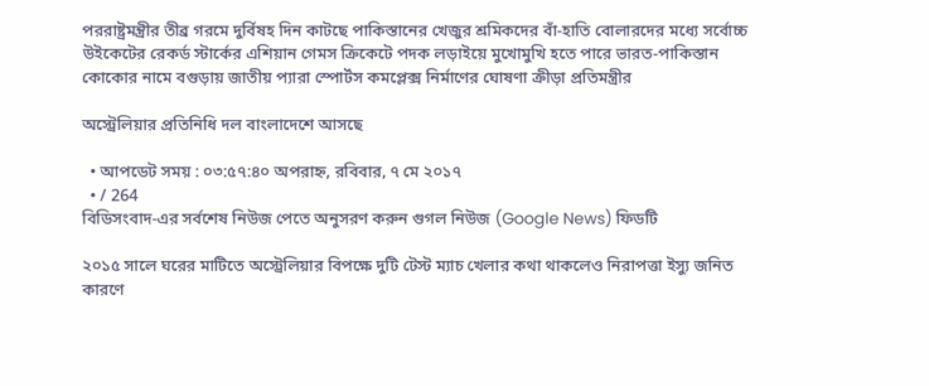পররাষ্ট্রমন্ত্রীর তীব্র গরমে দুর্বিষহ দিন কাটছে পাকিস্তানের খেজুর শ্রমিকদের বাঁ-হাতি বোলারদের মধ্যে সর্বোচ্চ উইকেটের রেকর্ড স্টার্কের এশিয়ান গেমস ক্রিকেটে পদক লড়াইয়ে মুখোমুখি হতে পারে ভারত-পাকিস্তান কোকোর নামে বগুড়ায় জাতীয় প্যারা স্পোর্টস কমপ্লেক্স নির্মাণের ঘোষণা ক্রীড়া প্রতিমন্ত্রীর

অস্ট্রেলিয়ার প্রতিনিধি দল বাংলাদেশে আসছে

  • আপডেট সময় : ০৩:৫৭:৪০ অপরাহ্ন, রবিবার, ৭ মে ২০১৭
  • / 264
বিডিসংবাদ-এর সর্বশেষ নিউজ পেতে অনুসরণ করুন গুগল নিউজ (Google News) ফিডটি

২০১৫ সালে ঘরের মাটিতে অস্ট্রেলিয়ার বিপক্ষে দুটি টেস্ট ম্যাচ খেলার কথা থাকলেও নিরাপত্তা ইস্যু জনিত কারণে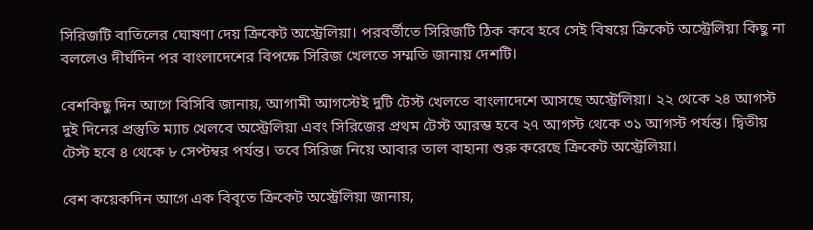সিরিজটি বাতিলের ঘোষণা দেয় ক্রিকেট অস্ট্রেলিয়া। পরবর্তীতে সিরিজটি ঠিক কবে হবে সেই বিষয়ে ক্রিকেট অস্ট্রেলিয়া কিছু না বললেও দীর্ঘদিন পর বাংলাদেশের বিপক্ষে সিরিজ খেলতে সম্মতি জানায় দেশটি।

বেশকিছু দিন আগে বিসিবি জানায়, আগামী আগস্টেই দুটি টেস্ট খেলতে বাংলাদেশে আসছে অস্ট্রেলিয়া। ২২ থেকে ২৪ আগস্ট দুই দিনের প্রস্তুতি ম্যাচ খেলবে অস্ট্রেলিয়া এবং সিরিজের প্রথম টেস্ট আরম্ভ হবে ২৭ আগস্ট থেকে ৩১ আগস্ট পর্যন্ত। দ্বিতীয় টেস্ট হবে ৪ থেকে ৮ সেপ্টম্বর পর্যন্ত। তবে সিরিজ নিয়ে আবার তাল বাহানা শুরু করেছে ক্রিকেট অস্ট্রেলিয়া।

বেশ কয়েকদিন আগে এক বিবৃতে ক্রিকেট অস্ট্রেলিয়া জানায়,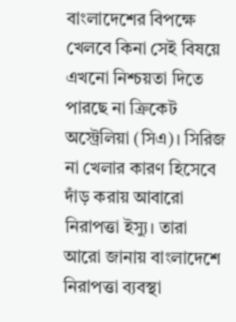বাংলাদেশের বিপক্ষে খেলবে কিনা সেই বিষয়ে এখনো নিশ্চয়তা দিতে পারছে না ক্রিকেট অস্ট্রেলিয়া (সিএ)। সিরিজ না খেলার কারণ হিসেবে দাঁড় করায় আবারো নিরাপত্তা ইস্যু। তারা আরো জানায় বাংলাদেশে নিরাপত্তা ব্যবস্থা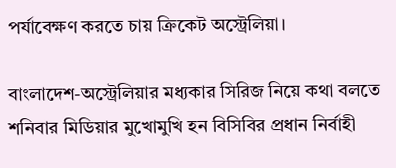পর্যাবেক্ষণ করতে চায় ক্রিকেট অস্ট্রেলিয়া।

বাংলাদেশ-অস্ট্রেলিয়ার মধ্যকার সিরিজ নিয়ে কথা বলতে শনিবার মিডিয়ার মুখোমুখি হন বিসিবির প্রধান নির্বাহী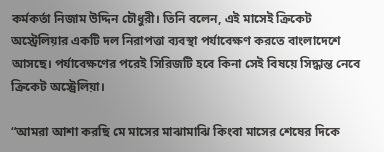কর্মকর্তা নিজাম উদ্দিন চৌধুরী। তিনি বলেন, এই মাসেই ক্রিকেট অস্ট্রেলিয়ার একটি দল নিরাপত্তা ব্যবস্থা পর্যাবেক্ষণ করতে বাংলাদেশে আসছে। পর্যাবেক্ষণের পরেই সিরিজটি হবে কিনা সেই বিষয়ে সিদ্ধান্ত নেবে ক্রিকেট অস্ট্রেলিয়া।

“আমরা আশা করছি মে মাসের মাঝামাঝি কিংবা মাসের শেষের দিকে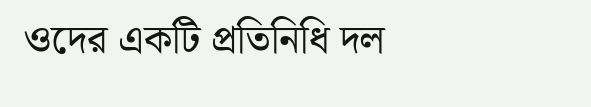ওদের একটি প্রতিনিধি দল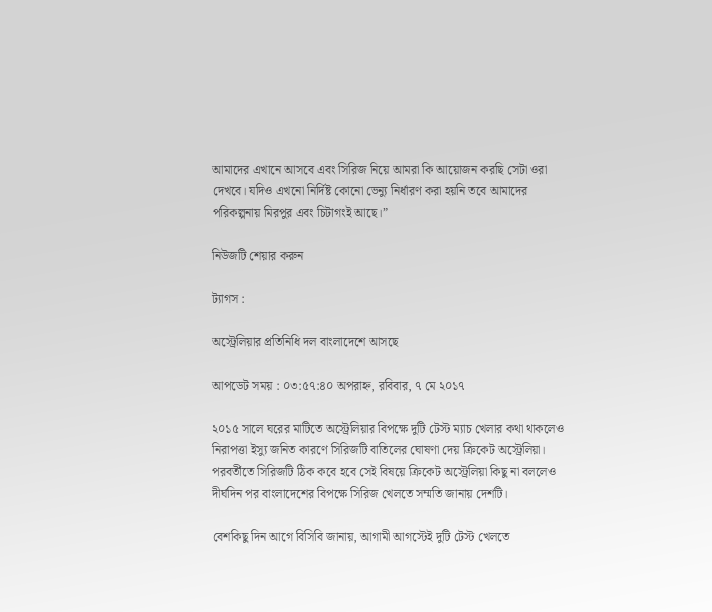আমাদের এখানে আসবে এবং সিরিজ নিয়ে আমরা কি আয়োজন করছি সেটা ওরা দেখবে। যদিও এখনো নির্দিষ্ট কোনো ভেন্যু নির্ধারণ করা হয়নি তবে আমাদের পরিকল্পনায় মিরপুর এবং চিটাগংই আছে।”

নিউজটি শেয়ার করুন

ট্যাগস :

অস্ট্রেলিয়ার প্রতিনিধি দল বাংলাদেশে আসছে

আপডেট সময় : ০৩:৫৭:৪০ অপরাহ্ন, রবিবার, ৭ মে ২০১৭

২০১৫ সালে ঘরের মাটিতে অস্ট্রেলিয়ার বিপক্ষে দুটি টেস্ট ম্যাচ খেলার কথা থাকলেও নিরাপত্তা ইস্যু জনিত কারণে সিরিজটি বাতিলের ঘোষণা দেয় ক্রিকেট অস্ট্রেলিয়া। পরবর্তীতে সিরিজটি ঠিক কবে হবে সেই বিষয়ে ক্রিকেট অস্ট্রেলিয়া কিছু না বললেও দীর্ঘদিন পর বাংলাদেশের বিপক্ষে সিরিজ খেলতে সম্মতি জানায় দেশটি।

বেশকিছু দিন আগে বিসিবি জানায়, আগামী আগস্টেই দুটি টেস্ট খেলতে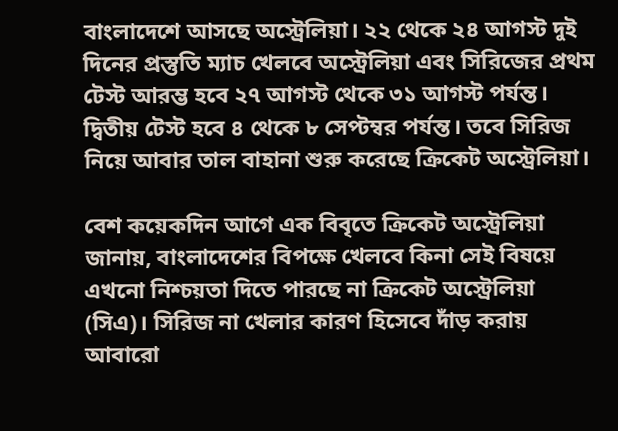বাংলাদেশে আসছে অস্ট্রেলিয়া। ২২ থেকে ২৪ আগস্ট দুই দিনের প্রস্তুতি ম্যাচ খেলবে অস্ট্রেলিয়া এবং সিরিজের প্রথম টেস্ট আরম্ভ হবে ২৭ আগস্ট থেকে ৩১ আগস্ট পর্যন্ত। দ্বিতীয় টেস্ট হবে ৪ থেকে ৮ সেপ্টম্বর পর্যন্ত। তবে সিরিজ নিয়ে আবার তাল বাহানা শুরু করেছে ক্রিকেট অস্ট্রেলিয়া।

বেশ কয়েকদিন আগে এক বিবৃতে ক্রিকেট অস্ট্রেলিয়া জানায়, বাংলাদেশের বিপক্ষে খেলবে কিনা সেই বিষয়ে এখনো নিশ্চয়তা দিতে পারছে না ক্রিকেট অস্ট্রেলিয়া (সিএ)। সিরিজ না খেলার কারণ হিসেবে দাঁড় করায় আবারো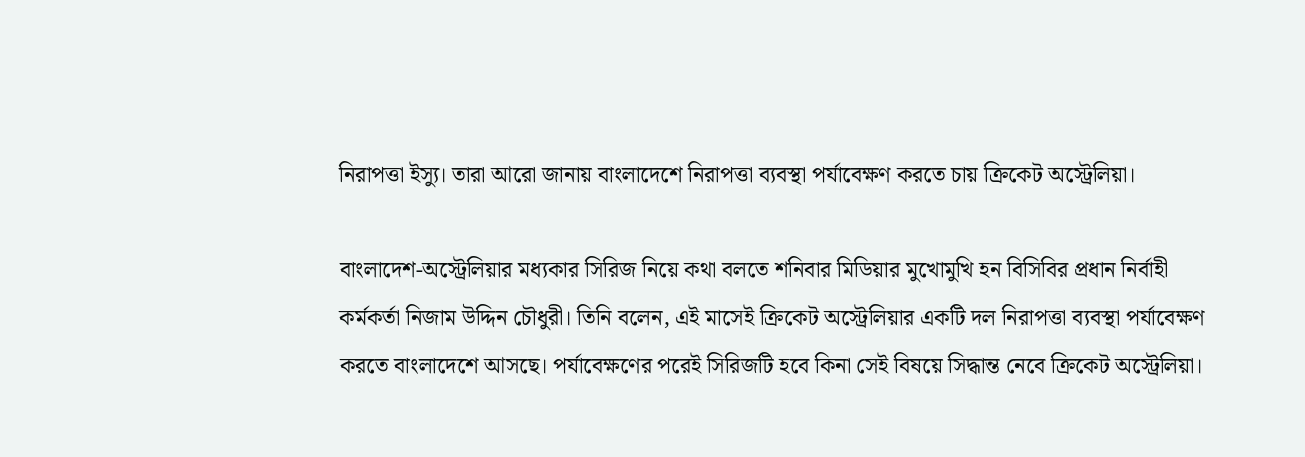নিরাপত্তা ইস্যু। তারা আরো জানায় বাংলাদেশে নিরাপত্তা ব্যবস্থা পর্যাবেক্ষণ করতে চায় ক্রিকেট অস্ট্রেলিয়া।

বাংলাদেশ-অস্ট্রেলিয়ার মধ্যকার সিরিজ নিয়ে কথা বলতে শনিবার মিডিয়ার মুখোমুখি হন বিসিবির প্রধান নির্বাহী কর্মকর্তা নিজাম উদ্দিন চৌধুরী। তিনি বলেন, এই মাসেই ক্রিকেট অস্ট্রেলিয়ার একটি দল নিরাপত্তা ব্যবস্থা পর্যাবেক্ষণ করতে বাংলাদেশে আসছে। পর্যাবেক্ষণের পরেই সিরিজটি হবে কিনা সেই বিষয়ে সিদ্ধান্ত নেবে ক্রিকেট অস্ট্রেলিয়া।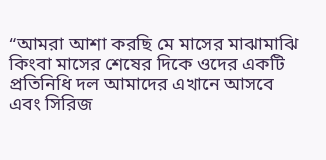“আমরা আশা করছি মে মাসের মাঝামাঝি কিংবা মাসের শেষের দিকে ওদের একটি প্রতিনিধি দল আমাদের এখানে আসবে এবং সিরিজ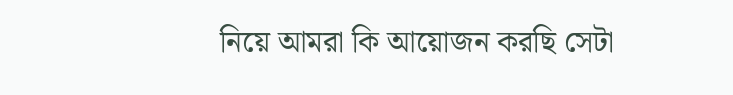নিয়ে আমরা কি আয়োজন করছি সেটা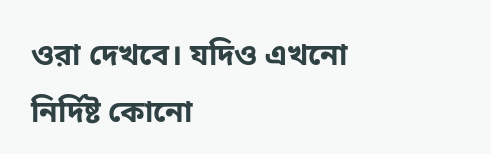ওরা দেখবে। যদিও এখনো নির্দিষ্ট কোনো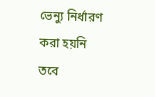ভেন্যু নির্ধারণ করা হয়নি তবে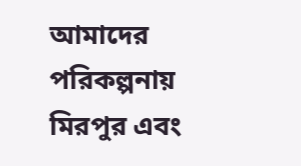আমাদের পরিকল্পনায় মিরপুর এবং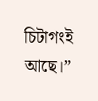চিটাগংই আছে।”